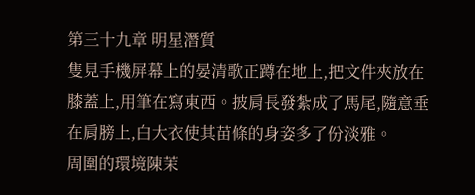第三十九章 明星潛質
隻見手機屏幕上的晏清歌正蹲在地上,把文件夾放在膝蓋上,用筆在寫東西。披肩長發紮成了馬尾,隨意垂在肩膀上,白大衣使其苗條的身姿多了份淡雅。
周圍的環境陳茉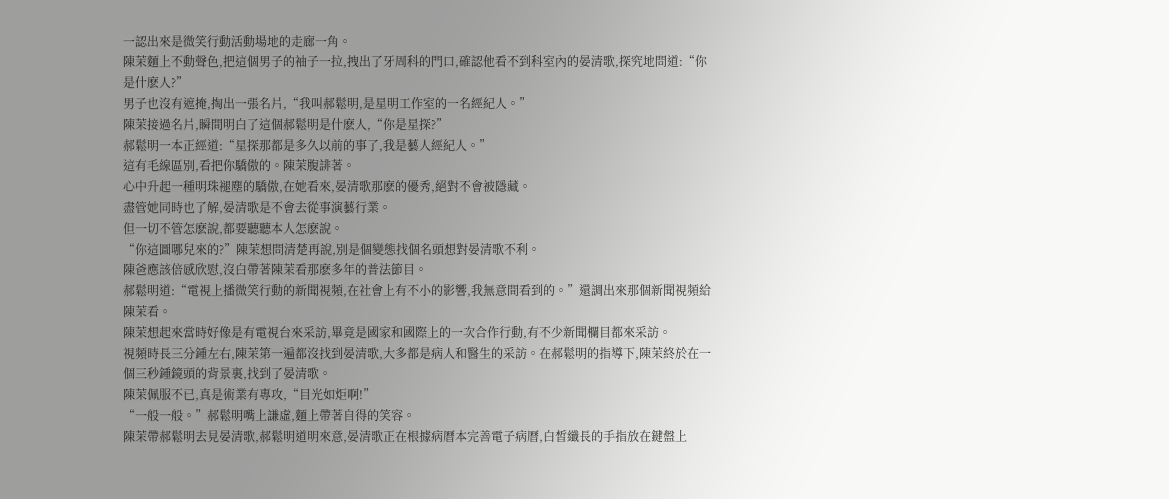一認出來是微笑行動活動場地的走廊一角。
陳茉麵上不動聲色,把這個男子的袖子一拉,拽出了牙周科的門口,確認他看不到科室內的晏清歌,探究地問道:“你是什麽人?”
男子也沒有遮掩,掏出一張名片,“我叫郝鬆明,是星明工作室的一名經紀人。”
陳茉接過名片,瞬間明白了這個郝鬆明是什麽人,“你是星探?”
郝鬆明一本正經道:“星探那都是多久以前的事了,我是藝人經紀人。”
這有毛線區別,看把你驕傲的。陳茉腹誹著。
心中升起一種明珠褪塵的驕傲,在她看來,晏清歌那麽的優秀,絕對不會被隱藏。
盡管她同時也了解,晏清歌是不會去從事演藝行業。
但一切不管怎麽說,都要聽聽本人怎麽說。
“你這圖哪兒來的?”陳茉想問清楚再說,別是個變態找個名頭想對晏清歌不利。
陳爸應該倍感欣慰,沒白帶著陳茉看那麽多年的普法節目。
郝鬆明道:“電視上播微笑行動的新聞視頻,在社會上有不小的影響,我無意間看到的。”還調出來那個新聞視頻給陳茉看。
陳茉想起來當時好像是有電視台來采訪,畢竟是國家和國際上的一次合作行動,有不少新聞欄目都來采訪。
視頻時長三分鍾左右,陳茉第一遍都沒找到晏清歌,大多都是病人和醫生的采訪。在郝鬆明的指導下,陳茉終於在一個三秒鍾鏡頭的背景裏,找到了晏清歌。
陳茉佩服不已,真是術業有專攻,“目光如炬啊!”
“一般一般。”郝鬆明嘴上謙虛,麵上帶著自得的笑容。
陳茉帶郝鬆明去見晏清歌,郝鬆明道明來意,晏清歌正在根據病曆本完善電子病曆,白皙纖長的手指放在鍵盤上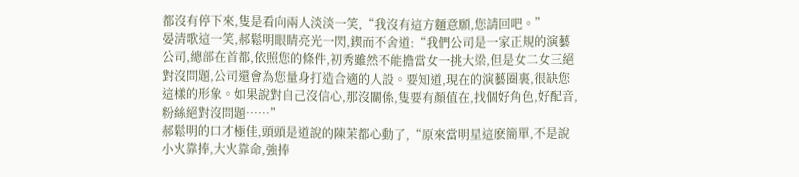都沒有停下來,隻是看向兩人淡淡一笑,“我沒有這方麵意願,您請回吧。”
晏清歌這一笑,郝鬆明眼睛亮光一閃,鍥而不舍道:“我們公司是一家正規的演藝公司,總部在首都,依照您的條件,初秀雖然不能擔當女一挑大梁,但是女二女三絕對沒問題,公司還會為您量身打造合適的人設。要知道,現在的演藝圈裏,很缺您這樣的形象。如果說對自己沒信心,那沒關係,隻要有顏值在,找個好角色,好配音,粉絲絕對沒問題……”
郝鬆明的口才極佳,頭頭是道說的陳茉都心動了,“原來當明星這麽簡單,不是說小火靠捧,大火靠命,強捧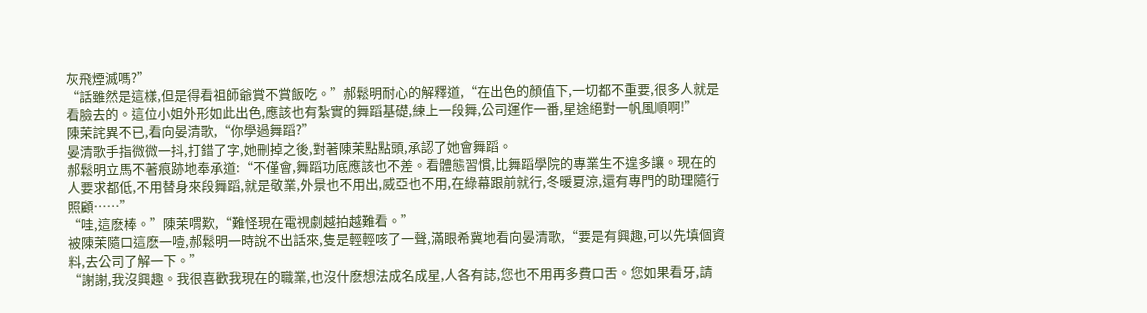灰飛煙滅嗎?”
“話雖然是這樣,但是得看祖師爺賞不賞飯吃。”郝鬆明耐心的解釋道,“在出色的顏值下,一切都不重要,很多人就是看臉去的。這位小姐外形如此出色,應該也有紮實的舞蹈基礎,練上一段舞,公司運作一番,星途絕對一帆風順啊!”
陳茉詫異不已,看向晏清歌,“你學過舞蹈?”
晏清歌手指微微一抖,打錯了字,她刪掉之後,對著陳茉點點頭,承認了她會舞蹈。
郝鬆明立馬不著痕跡地奉承道:“不僅會,舞蹈功底應該也不差。看體態習慣,比舞蹈學院的專業生不遑多讓。現在的人要求都低,不用替身來段舞蹈,就是敬業,外景也不用出,威亞也不用,在綠幕跟前就行,冬暖夏涼,還有專門的助理隨行照顧……”
“哇,這麽棒。”陳茉喟歎,“難怪現在電視劇越拍越難看。”
被陳茉隨口這麽一噎,郝鬆明一時說不出話來,隻是輕輕咳了一聲,滿眼希冀地看向晏清歌,“要是有興趣,可以先填個資料,去公司了解一下。”
“謝謝,我沒興趣。我很喜歡我現在的職業,也沒什麽想法成名成星,人各有誌,您也不用再多費口舌。您如果看牙,請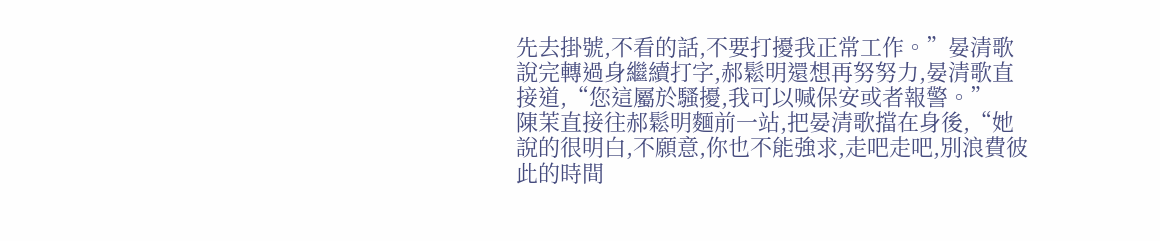先去掛號,不看的話,不要打擾我正常工作。”晏清歌說完轉過身繼續打字,郝鬆明還想再努努力,晏清歌直接道,“您這屬於騷擾,我可以喊保安或者報警。”
陳茉直接往郝鬆明麵前一站,把晏清歌擋在身後,“她說的很明白,不願意,你也不能強求,走吧走吧,別浪費彼此的時間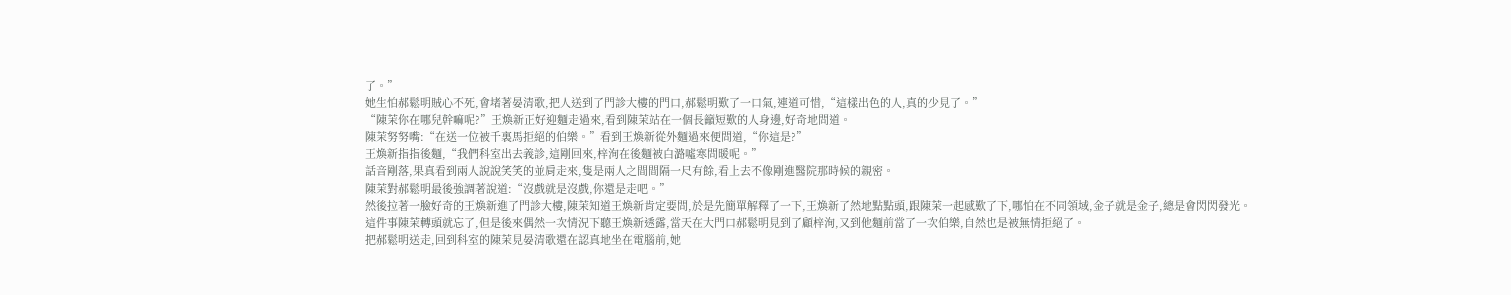了。”
她生怕郝鬆明賊心不死,會堵著晏清歌,把人送到了門診大樓的門口,郝鬆明歎了一口氣,連道可惜,“這樣出色的人,真的少見了。”
“陳茉你在哪兒幹嘛呢?”王煥新正好迎麵走過來,看到陳茉站在一個長籲短歎的人身邊,好奇地問道。
陳茉努努嘴:“在送一位被千裏馬拒絕的伯樂。”看到王煥新從外麵過來便問道,“你這是?”
王煥新指指後麵,“我們科室出去義診,這剛回來,梓洵在後麵被白潞噓寒問暖呢。”
話音剛落,果真看到兩人說說笑笑的並肩走來,隻是兩人之間間隔一尺有餘,看上去不像剛進醫院那時候的親密。
陳茉對郝鬆明最後強調著說道:“沒戲就是沒戲,你還是走吧。”
然後拉著一臉好奇的王煥新進了門診大樓,陳茉知道王煥新肯定要問,於是先簡單解釋了一下,王煥新了然地點點頭,跟陳茉一起感歎了下,哪怕在不同領域,金子就是金子,總是會閃閃發光。
這件事陳茉轉頭就忘了,但是後來偶然一次情況下聽王煥新透露,當天在大門口郝鬆明見到了顧梓洵,又到他麵前當了一次伯樂,自然也是被無情拒絕了。
把郝鬆明送走,回到科室的陳茉見晏清歌還在認真地坐在電腦前,她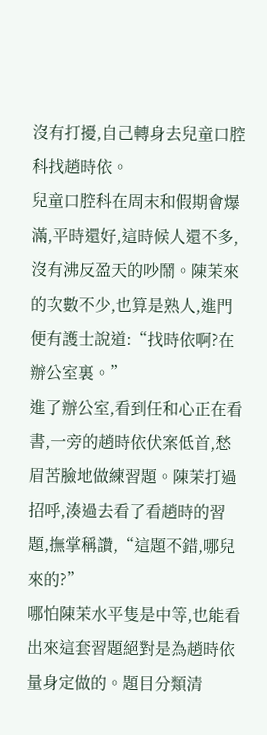沒有打擾,自己轉身去兒童口腔科找趙時依。
兒童口腔科在周末和假期會爆滿,平時還好,這時候人還不多,沒有沸反盈天的吵鬧。陳茉來的次數不少,也算是熟人,進門便有護士說道:“找時依啊?在辦公室裏。”
進了辦公室,看到任和心正在看書,一旁的趙時依伏案低首,愁眉苦臉地做練習題。陳茉打過招呼,湊過去看了看趙時的習題,撫掌稱讚,“這題不錯,哪兒來的?”
哪怕陳茉水平隻是中等,也能看出來這套習題絕對是為趙時依量身定做的。題目分類清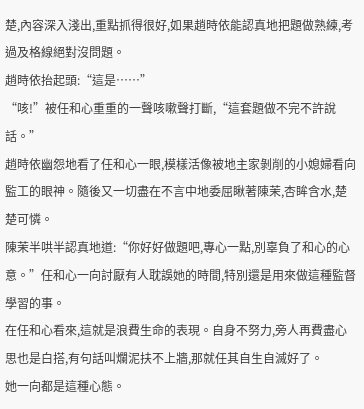楚,內容深入淺出,重點抓得很好,如果趙時依能認真地把題做熟練,考過及格線絕對沒問題。
趙時依抬起頭:“這是……”
“咳!”被任和心重重的一聲咳嗽聲打斷,“這套題做不完不許說話。”
趙時依幽怨地看了任和心一眼,模樣活像被地主家剝削的小媳婦看向監工的眼神。隨後又一切盡在不言中地委屈瞅著陳茉,杏眸含水,楚楚可憐。
陳茉半哄半認真地道:“你好好做題吧,專心一點,別辜負了和心的心意。”任和心一向討厭有人耽誤她的時間,特別還是用來做這種監督學習的事。
在任和心看來,這就是浪費生命的表現。自身不努力,旁人再費盡心思也是白搭,有句話叫爛泥扶不上牆,那就任其自生自滅好了。
她一向都是這種心態。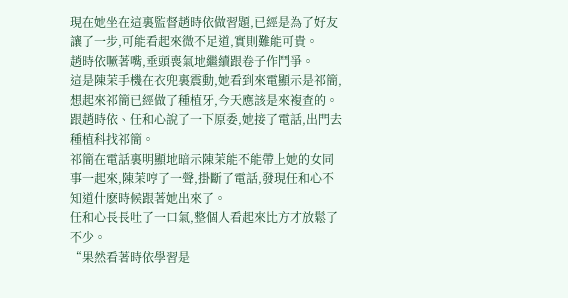現在她坐在這裏監督趙時依做習題,已經是為了好友讓了一步,可能看起來微不足道,實則難能可貴。
趙時依噘著嘴,垂頭喪氣地繼續跟卷子作鬥爭。
這是陳茉手機在衣兜裏震動,她看到來電顯示是祁簡,想起來祁簡已經做了種植牙,今天應該是來複查的。
跟趙時依、任和心說了一下原委,她接了電話,出門去種植科找祁簡。
祁簡在電話裏明顯地暗示陳茉能不能帶上她的女同事一起來,陳茉哼了一聲,掛斷了電話,發現任和心不知道什麽時候跟著她出來了。
任和心長長吐了一口氣,整個人看起來比方才放鬆了不少。
“果然看著時依學習是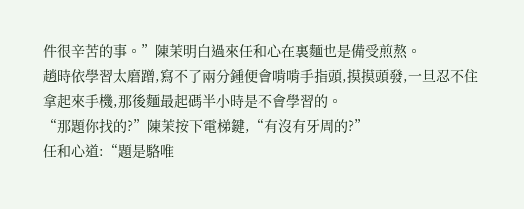件很辛苦的事。”陳茉明白過來任和心在裏麵也是備受煎熬。
趙時依學習太磨蹭,寫不了兩分鍾便會啃啃手指頭,摸摸頭發,一旦忍不住拿起來手機,那後麵最起碼半小時是不會學習的。
“那題你找的?”陳茉按下電梯鍵,“有沒有牙周的?”
任和心道:“題是駱唯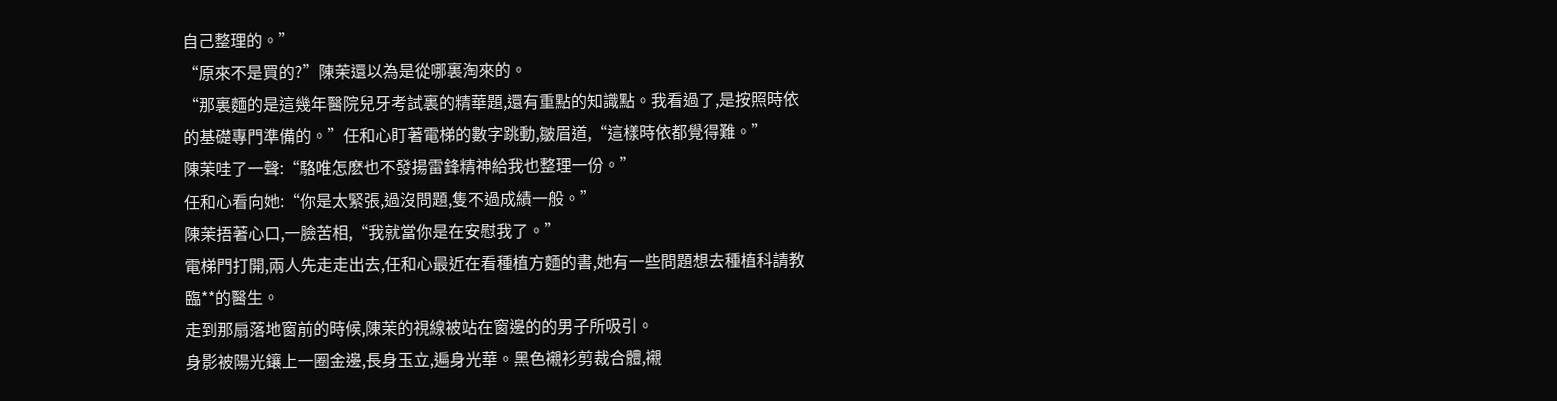自己整理的。”
“原來不是買的?”陳茉還以為是從哪裏淘來的。
“那裏麵的是這幾年醫院兒牙考試裏的精華題,還有重點的知識點。我看過了,是按照時依的基礎專門準備的。”任和心盯著電梯的數字跳動,皺眉道,“這樣時依都覺得難。”
陳茉哇了一聲:“駱唯怎麽也不發揚雷鋒精神給我也整理一份。”
任和心看向她:“你是太緊張,過沒問題,隻不過成績一般。”
陳茉捂著心口,一臉苦相,“我就當你是在安慰我了。”
電梯門打開,兩人先走走出去,任和心最近在看種植方麵的書,她有一些問題想去種植科請教臨**的醫生。
走到那扇落地窗前的時候,陳茉的視線被站在窗邊的的男子所吸引。
身影被陽光鑲上一圈金邊,長身玉立,遍身光華。黑色襯衫剪裁合體,襯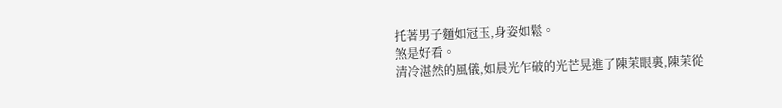托著男子麵如冠玉,身姿如鬆。
煞是好看。
清冷湛然的風儀,如晨光乍破的光芒晃進了陳茉眼裏,陳茉從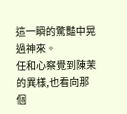這一瞬的驚豔中晃過神來。
任和心察覺到陳茉的異樣,也看向那個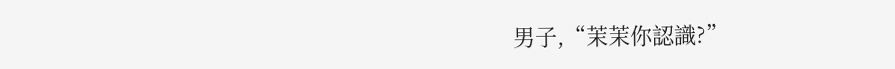男子,“茉茉你認識?”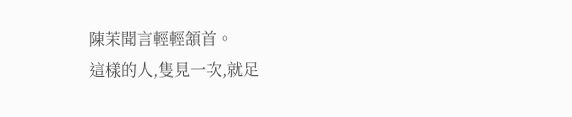陳茉聞言輕輕頷首。
這樣的人,隻見一次,就足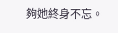夠她終身不忘。